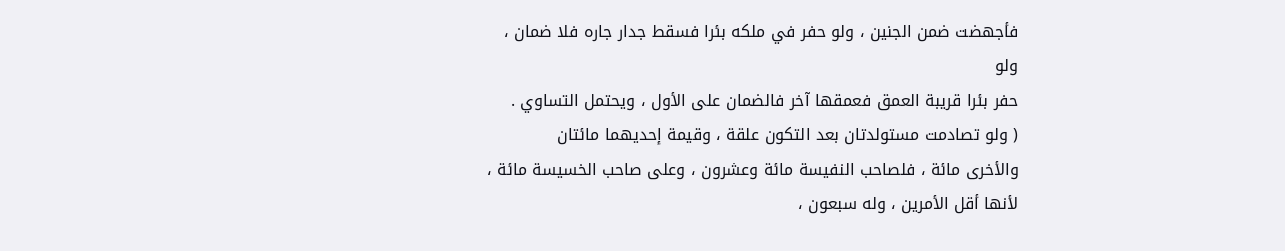فأجهضت ضمن الجنين ، ولو حفر في ملكه بئرا فسقط جدار جاره فلا ضمان ، ولو
حفر بئرا قريبة العمق فعمقها آخر فالضمان على الأول ، ويحتمل التساوي .
( ولو تصادمت مستولدتان بعد التكون علقة ، وقيمة إحديهما مائتان
والأخرى مائة ، فلصاحب النفيسة مائة وعشرون ، وعلى صاحب الخسيسة مائة ،
لأنها أقل الأمرين ، وله سبعون ،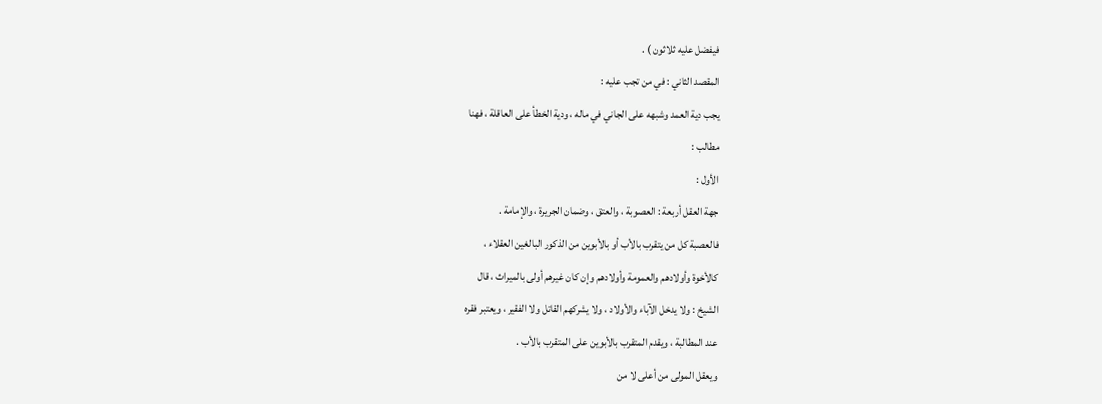فيفضل عليه ثلاثون ) .
المقصد الثاني : في من تجب عليه :
يجب دية العمد وشبهه على الجاني في ماله ، ودية الخطأ على العاقلة ، فهنا
مطالب :
الأول :
جهة العقل أربعة : العصوبة ، والعتق ، وضمان الجريرة ، والإمامة .
فالعصبة كل من يتقرب بالأب أو بالأبوين من الذكور البالغين العقلاء ،
كالأخوة وأولادهم والعمومة وأولادهم وإن كان غيرهم أولى بالميراث ، قال
الشيخ : ولا يدخل الآباء والأولاد ، ولا يشركهم القاتل ولا الفقير ، ويعتبر فقره
عند المطالبة ، ويقدم المتقرب بالأبوين على المتقرب بالأب .
ويعقل المولى من أعلى لا من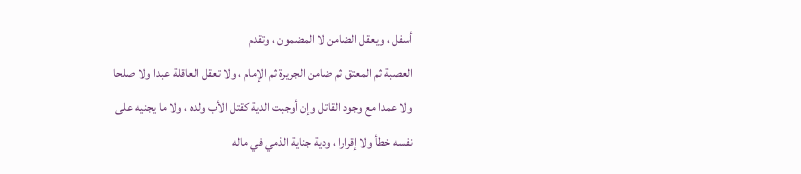أسفل ، ويعقل الضامن لا المضمون ، وتقدم
العصبة ثم المعتق ثم ضامن الجريرة ثم الإمام ، ولا تعقل العاقلة عبدا ولا صلحا
ولا عمدا مع وجود القاتل وإن أوجبت الدية كقتل الأب ولده ، ولا ما يجنيه على
نفسه خطأ ولا إقرارا ، ودية جناية الذمي في ماله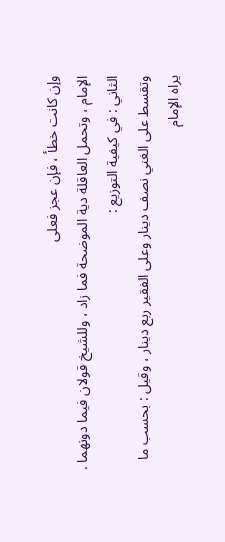وإن كانت خطأ ، فإن عجز فعلى
الإمام ، وتحمل العاقلة دية الموضحة فما زاد ، وللشيخ قولان فيما دونهما .
الثاني : في كيفية التوزيع :
وتقسط على الغني نصف دينار وعلى الفقير ربع دينار ، وقيل : بحسب ما
يراه الإمام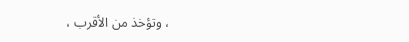، وتؤخذ من الأقرب ،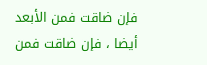فإن ضاقت فمن الأبعد أيضا ، فإن ضاقت فمن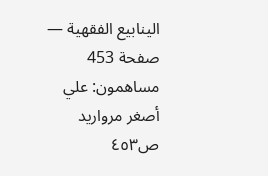الينابيع الفقهية — صفحة 453
مساهمون: علي أصغر مرواريد
ص٤٥٣